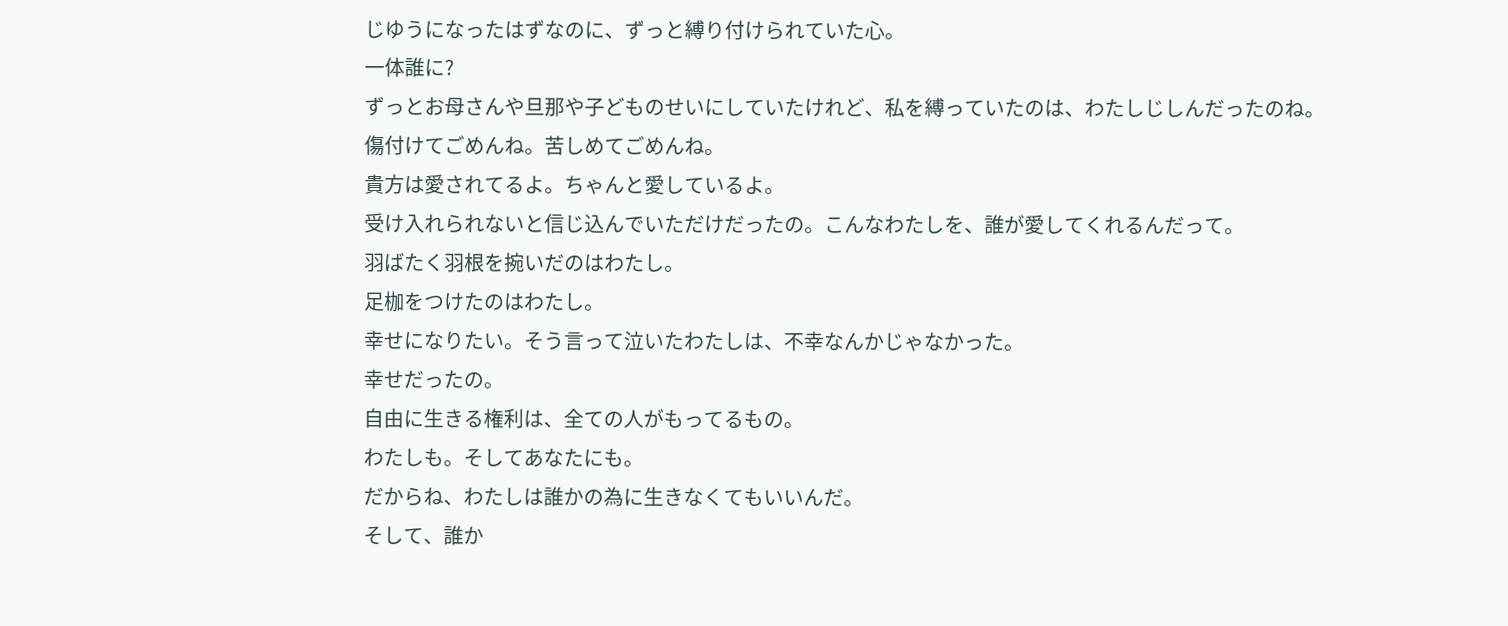じゆうになったはずなのに、ずっと縛り付けられていた心。
一体誰に?
ずっとお母さんや旦那や子どものせいにしていたけれど、私を縛っていたのは、わたしじしんだったのね。
傷付けてごめんね。苦しめてごめんね。
貴方は愛されてるよ。ちゃんと愛しているよ。
受け入れられないと信じ込んでいただけだったの。こんなわたしを、誰が愛してくれるんだって。
羽ばたく羽根を捥いだのはわたし。
足枷をつけたのはわたし。
幸せになりたい。そう言って泣いたわたしは、不幸なんかじゃなかった。
幸せだったの。
自由に生きる権利は、全ての人がもってるもの。
わたしも。そしてあなたにも。
だからね、わたしは誰かの為に生きなくてもいいんだ。
そして、誰か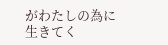がわたしの為に生きてく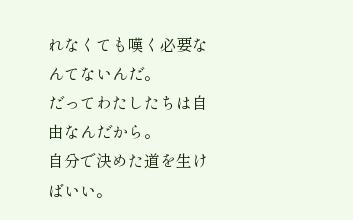れなくても嘆く必要なんてないんだ。
だってわたしたちは自由なんだから。
自分で決めた道を生けばいい。